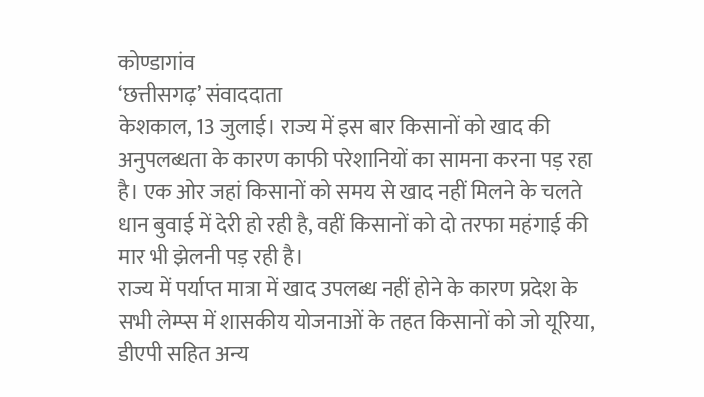कोण्डागांव
‘छत्तीसगढ़’ संवाददाता
केशकाल, 13 जुलाई। राज्य में इस बार किसानों को खाद की अनुपलब्धता के कारण काफी परेशानियों का सामना करना पड़ रहा है। एक ओर जहां किसानों को समय से खाद नहीं मिलने के चलते धान बुवाई में देरी हो रही है, वहीं किसानों को दो तरफा महंगाई की मार भी झेलनी पड़ रही है।
राज्य में पर्याप्त मात्रा में खाद उपलब्ध नहीं होने के कारण प्रदेश के सभी लेम्प्स में शासकीय योजनाओं के तहत किसानों को जो यूरिया, डीएपी सहित अन्य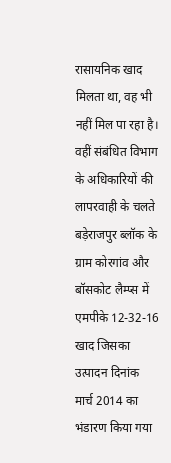रासायनिक खाद मिलता था, वह भी नहीं मिल पा रहा है। वहीं संबंधित विभाग के अधिकारियों की लापरवाही के चलते बड़ेराजपुर ब्लॉक के ग्राम कोरगांव और बॉसकोट लैम्प्स में एमपीके 12-32-16 खाद जिसका उत्पादन दिनांक मार्च 2014 का भंडारण किया गया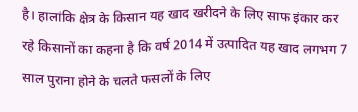है। हालांकि क्षेत्र के किसान यह खाद खरीदने के लिए साफ इंकार कर रहे किसानों का कहना है कि वर्ष 2014 में उत्पादित यह खाद लगभग 7 साल पुराना होने के चलते फसलों के लिए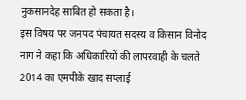नुकसानदेह साबित हो सकता है।
इस विषय पर जनपद पंचायत सदस्य व किसान विनोद नाग ने कहा कि अधिकारियों की लापरवाही के चलते 2014 का एमपीके खाद सप्लाई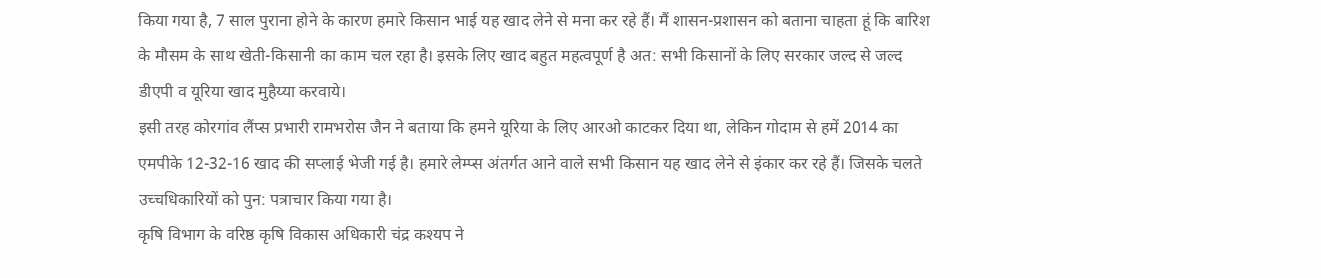किया गया है, 7 साल पुराना होने के कारण हमारे किसान भाई यह खाद लेने से मना कर रहे हैं। मैं शासन-प्रशासन को बताना चाहता हूं कि बारिश के मौसम के साथ खेती-किसानी का काम चल रहा है। इसके लिए खाद बहुत महत्वपूर्ण है अत: सभी किसानों के लिए सरकार जल्द से जल्द डीएपी व यूरिया खाद मुहैय्या करवाये।
इसी तरह कोरगांव लैंप्स प्रभारी रामभरोस जैन ने बताया कि हमने यूरिया के लिए आरओ काटकर दिया था, लेकिन गोदाम से हमें 2014 का एमपीके 12-32-16 खाद की सप्लाई भेजी गई है। हमारे लेम्प्स अंतर्गत आने वाले सभी किसान यह खाद लेने से इंकार कर रहे हैं। जिसके चलते उच्चधिकारियों को पुन: पत्राचार किया गया है।
कृषि विभाग के वरिष्ठ कृषि विकास अधिकारी चंद्र कश्यप ने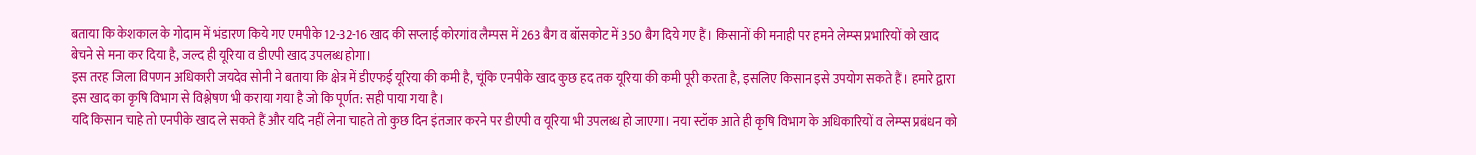बताया कि केशकाल के गोदाम में भंडारण किये गए एमपीके 12-32-16 खाद की सप्लाई कोरगांव लैम्पस में 263 बैग व बॉसकोट में 350 बैग दिये गए हैं। किसानों की मनाही पर हमने लेम्प्स प्रभारियों को खाद बेचने से मना कर दिया है, जल्द ही यूरिया व डीएपी खाद उपलब्ध होगा।
इस तरह जिला विपणन अधिकारी जयदेव सोनी ने बताया कि क्षेत्र में डीएफई यूरिया की कमी है, चूंकि एनपीके खाद कुछ हद तक यूरिया की कमी पूरी करता है, इसलिए किसान इसे उपयोग सकते हैं। हमारे द्वारा इस खाद का कृषि विभाग से विश्लेषण भी कराया गया है जो कि पूर्णत: सही पाया गया है।
यदि किसान चाहे तो एनपीके खाद ले सकते हैं और यदि नहीं लेना चाहते तो कुछ दिन इंतजार करने पर डीएपी व यूरिया भी उपलब्ध हो जाएगा। नया स्टॉक आते ही कृषि विभाग के अधिकारियों व लेम्प्स प्रबंधन को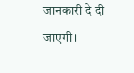जानकारी दे दी जाएगी।